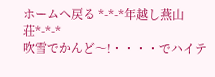ホームへ戻る *-*-*年越し燕山荘*-*-*
吹雪でかんど〜!・・・・でハイテ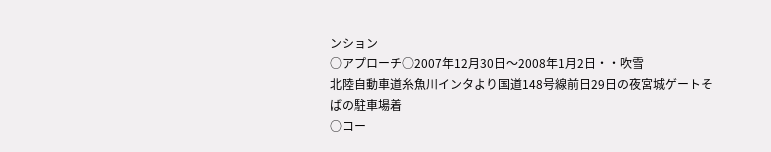ンション
○アプローチ○2007年12月30日〜2008年1月2日・・吹雪
北陸自動車道糸魚川インタより国道148号線前日29日の夜宮城ゲートそばの駐車場着
○コー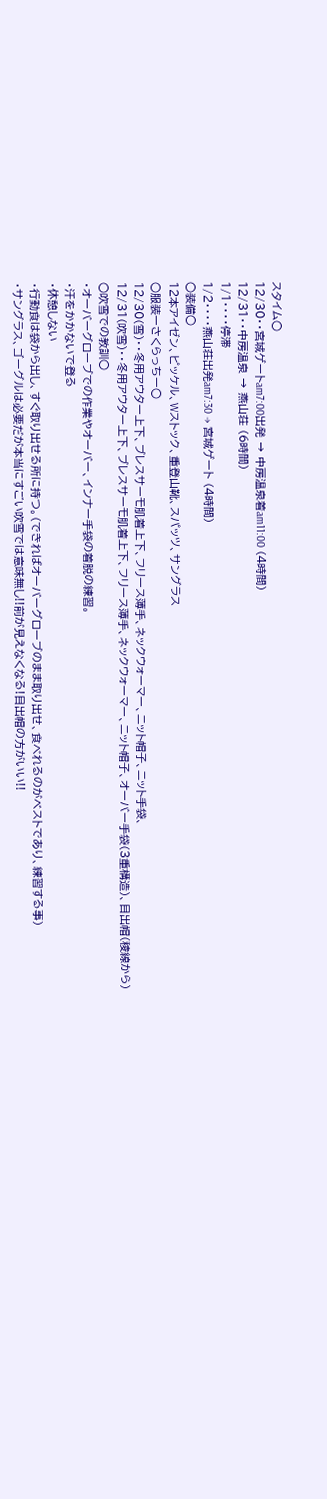スタイム○
12/30・・宮城ゲートam7:00出発 → 中房温泉着am11:00 (4時間)
12/31・・中房温泉 → 燕山荘 (6時間)
1/1・・・・停滞
1/2・・・・燕山荘出発am7:30 → 宮城ゲート (4時間)
○装備○
12本アイゼン、ピッケル、Wストック、重登山靴、スパッツ、サングラス
○服装ーさくらっちー○
12/30(雪)・・冬用アウター上下、ブレスサーモ肌着上下、フリース薄手、ネックウォーマー、ニット帽子、ニット手袋、
12/31(吹雪)・・冬用アウター上下、ブレスサーモ肌着上下、フリース薄手、ネックウォーマー、ニット帽子、オーバー手袋(3重構造)、目出帽(稜線から)
○吹雪での教訓○
・オーバーグローブでの作業やオーバー、インナー手袋の着脱の練習。
・汗をかかないで登る
・休憩しない
・行動食は袋から出し、すぐ取り出せる所に持つ。(できればオーバーグローブのまま取り出せ、食べれるのがベストであり、練習する事)
・サングラス、ゴーグルは必要だが本当にすごい吹雪では意味無し!!前が見えなくなる!目出帽の方がいい!!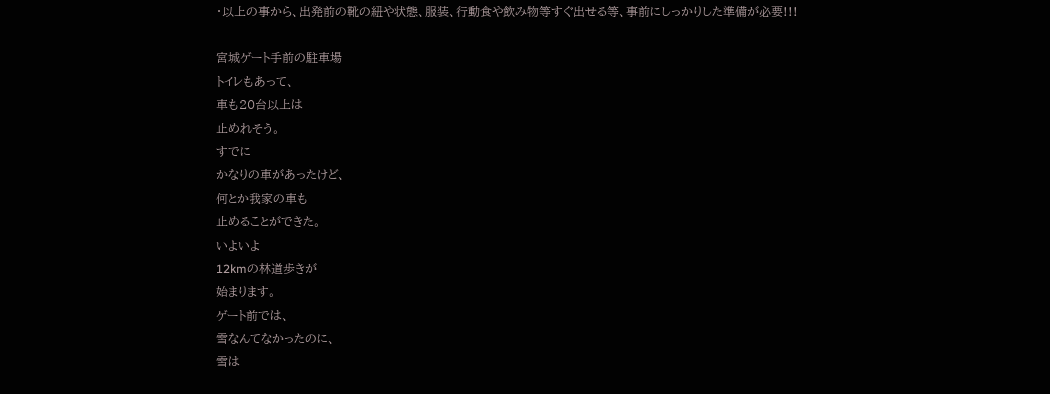・以上の事から、出発前の靴の紐や状態、服装、行動食や飲み物等すぐ出せる等、事前にしっかりした準備が必要!!!

宮城ゲート手前の駐車場
トイレもあって、
車も20台以上は
止めれそう。
すでに
かなりの車があったけど、
何とか我家の車も
止めることができた。
いよいよ
12kmの林道歩きが
始まります。
ゲート前では、
雪なんてなかったのに、
雪は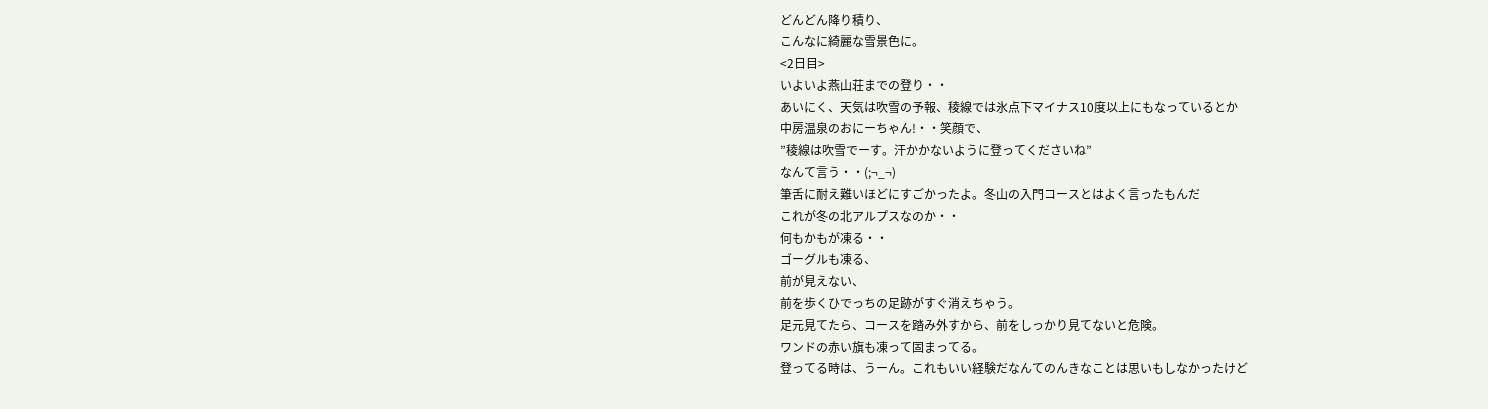どんどん降り積り、
こんなに綺麗な雪景色に。
<2日目>
いよいよ燕山荘までの登り・・
あいにく、天気は吹雪の予報、稜線では氷点下マイナス10度以上にもなっているとか
中房温泉のおにーちゃん!・・笑顔で、
”稜線は吹雪でーす。汗かかないように登ってくださいね”
なんて言う・・(;¬_¬)
筆舌に耐え難いほどにすごかったよ。冬山の入門コースとはよく言ったもんだ
これが冬の北アルプスなのか・・
何もかもが凍る・・
ゴーグルも凍る、
前が見えない、
前を歩くひでっちの足跡がすぐ消えちゃう。
足元見てたら、コースを踏み外すから、前をしっかり見てないと危険。
ワンドの赤い旗も凍って固まってる。
登ってる時は、うーん。これもいい経験だなんてのんきなことは思いもしなかったけど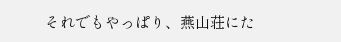それでもやっぱり、燕山荘にた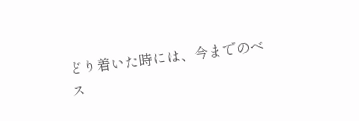どり着いた時には、今までのベス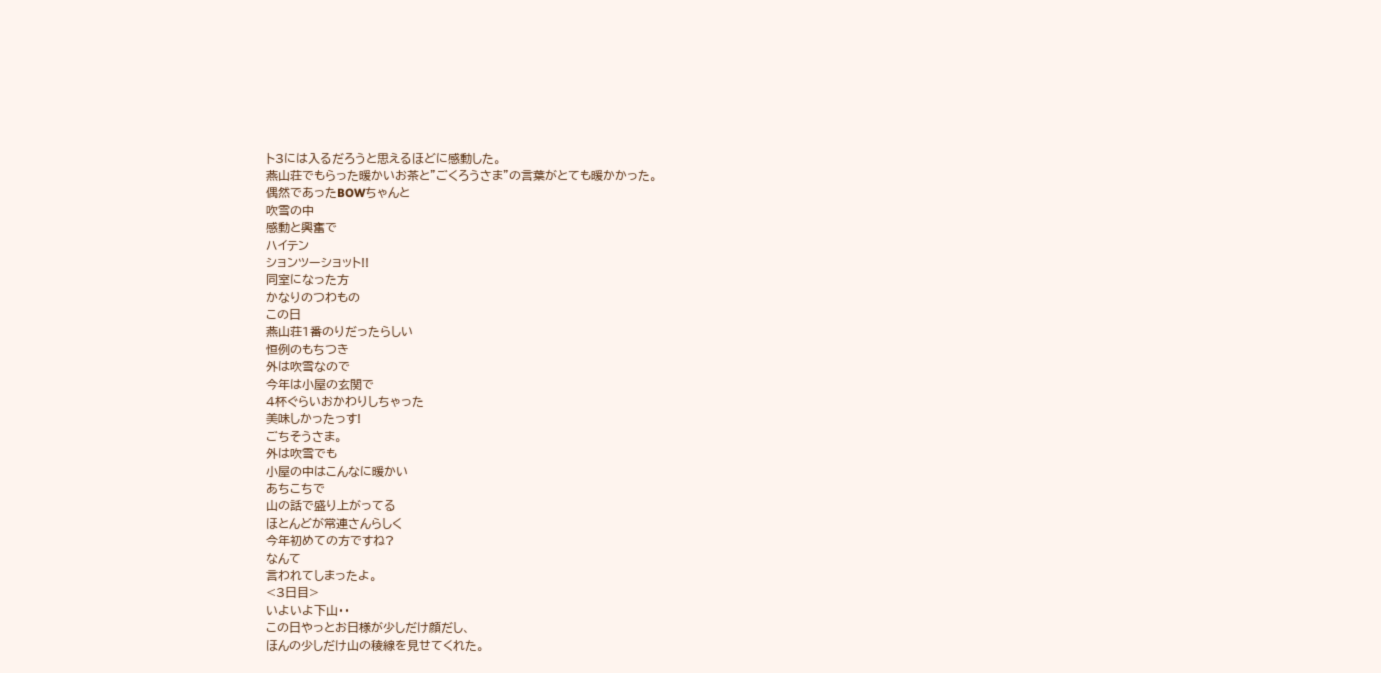ト3には入るだろうと思えるほどに感動した。
燕山荘でもらった暖かいお茶と”ごくろうさま”の言葉がとても暖かかった。
偶然であったBOWちゃんと
吹雪の中
感動と興奮で
ハイテン
ションツーショット!!
同室になった方
かなりのつわもの
この日
燕山荘1番のりだったらしい
恒例のもちつき
外は吹雪なので
今年は小屋の玄関で
4杯ぐらいおかわりしちゃった
美味しかったっす!
ごちそうさま。
外は吹雪でも
小屋の中はこんなに暖かい
あちこちで
山の話で盛り上がってる
ほとんどが常連さんらしく
今年初めての方ですね?
なんて
言われてしまったよ。
<3日目>
いよいよ下山・・
この日やっとお日様が少しだけ顔だし、
ほんの少しだけ山の稜線を見せてくれた。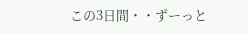この3日間・・ずーっと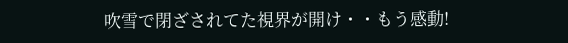吹雪で閉ざされてた視界が開け・・もう感動!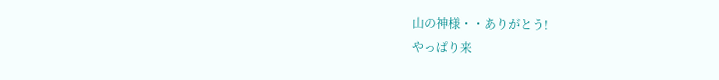山の神様・・ありがとう!
やっぱり来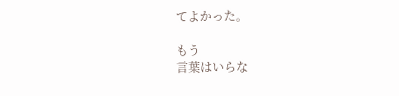てよかった。

もう
言葉はいらな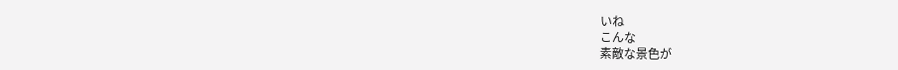いね
こんな
素敵な景色が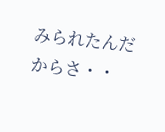みられたんだからさ・・